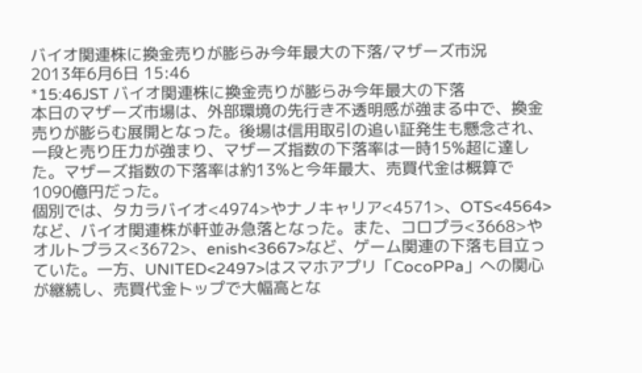バイオ関連株に換金売りが膨らみ今年最大の下落/マザーズ市況
2013年6月6日 15:46
*15:46JST バイオ関連株に換金売りが膨らみ今年最大の下落
本日のマザーズ市場は、外部環境の先行き不透明感が強まる中で、換金売りが膨らむ展開となった。後場は信用取引の追い証発生も懸念され、一段と売り圧力が強まり、マザーズ指数の下落率は一時15%超に達した。マザーズ指数の下落率は約13%と今年最大、売買代金は概算で1090億円だった。
個別では、タカラバイオ<4974>やナノキャリア<4571>、OTS<4564>など、バイオ関連株が軒並み急落となった。また、コロプラ<3668>やオルトプラス<3672>、enish<3667>など、ゲーム関連の下落も目立っていた。一方、UNITED<2497>はスマホアプリ「CocoPPa」への関心が継続し、売買代金トップで大幅高とな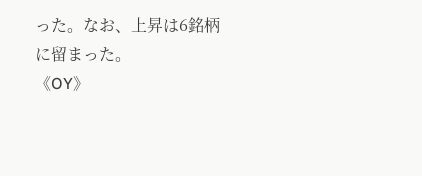った。なお、上昇は6銘柄に留まった。
《OY》